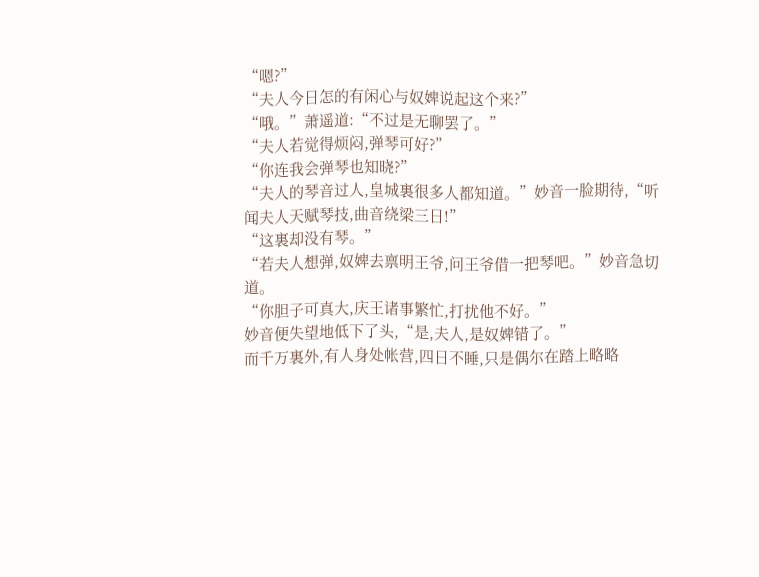“嗯?”
“夫人今日怎的有闲心与奴婢说起这个来?”
“哦。”萧遥道:“不过是无聊罢了。”
“夫人若觉得烦闷,弹琴可好?”
“你连我会弹琴也知晓?”
“夫人的琴音过人,皇城裏很多人都知道。”妙音一脸期待,“听闻夫人天赋琴技,曲音绕梁三日!”
“这裏却没有琴。”
“若夫人想弹,奴婢去禀明王爷,问王爷借一把琴吧。”妙音急切道。
“你胆子可真大,庆王诸事繁忙,打扰他不好。”
妙音便失望地低下了头,“是,夫人,是奴婢错了。”
而千万裏外,有人身处帐营,四日不睡,只是偶尔在踏上略略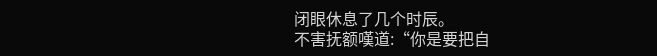闭眼休息了几个时辰。
不害抚额嘆道:“你是要把自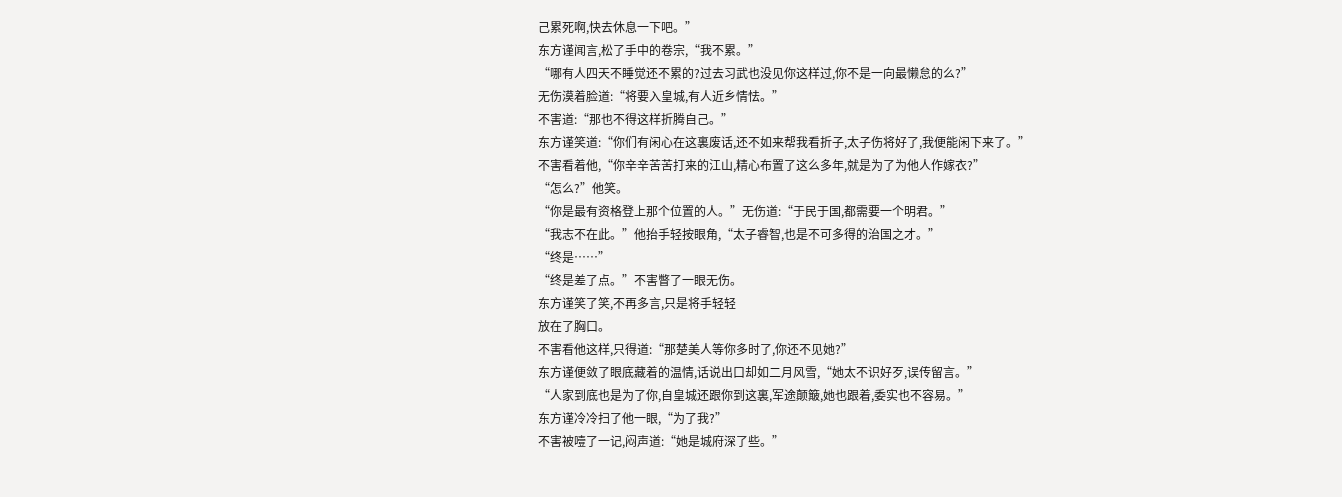己累死啊,快去休息一下吧。”
东方谨闻言,松了手中的卷宗,“我不累。”
“哪有人四天不睡觉还不累的?过去习武也没见你这样过,你不是一向最懒怠的么?”
无伤漠着脸道:“将要入皇城,有人近乡情怯。”
不害道:“那也不得这样折腾自己。”
东方谨笑道:“你们有闲心在这裏废话,还不如来帮我看折子,太子伤将好了,我便能闲下来了。”
不害看着他,“你辛辛苦苦打来的江山,精心布置了这么多年,就是为了为他人作嫁衣?”
“怎么?”他笑。
“你是最有资格登上那个位置的人。”无伤道:“于民于国,都需要一个明君。”
“我志不在此。”他抬手轻按眼角,“太子睿智,也是不可多得的治国之才。”
“终是……”
“终是差了点。”不害瞥了一眼无伤。
东方谨笑了笑,不再多言,只是将手轻轻
放在了胸口。
不害看他这样,只得道:“那楚美人等你多时了,你还不见她?”
东方谨便敛了眼底藏着的温情,话说出口却如二月风雪,“她太不识好歹,误传留言。”
“人家到底也是为了你,自皇城还跟你到这裏,军途颠簸,她也跟着,委实也不容易。”
东方谨冷冷扫了他一眼,“为了我?”
不害被噎了一记,闷声道:“她是城府深了些。”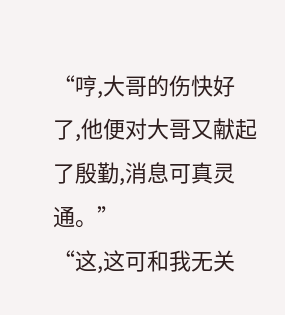“哼,大哥的伤快好了,他便对大哥又献起了殷勤,消息可真灵通。”
“这,这可和我无关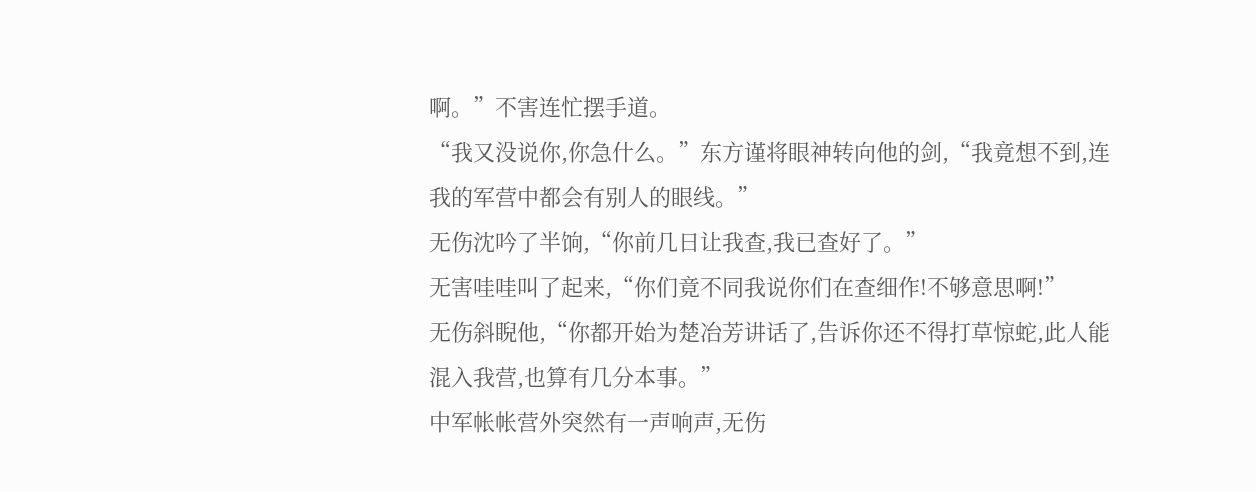啊。”不害连忙摆手道。
“我又没说你,你急什么。”东方谨将眼神转向他的剑,“我竟想不到,连我的军营中都会有别人的眼线。”
无伤沈吟了半饷,“你前几日让我查,我已查好了。”
无害哇哇叫了起来,“你们竟不同我说你们在查细作!不够意思啊!”
无伤斜睨他,“你都开始为楚冶芳讲话了,告诉你还不得打草惊蛇,此人能混入我营,也算有几分本事。”
中军帐帐营外突然有一声响声,无伤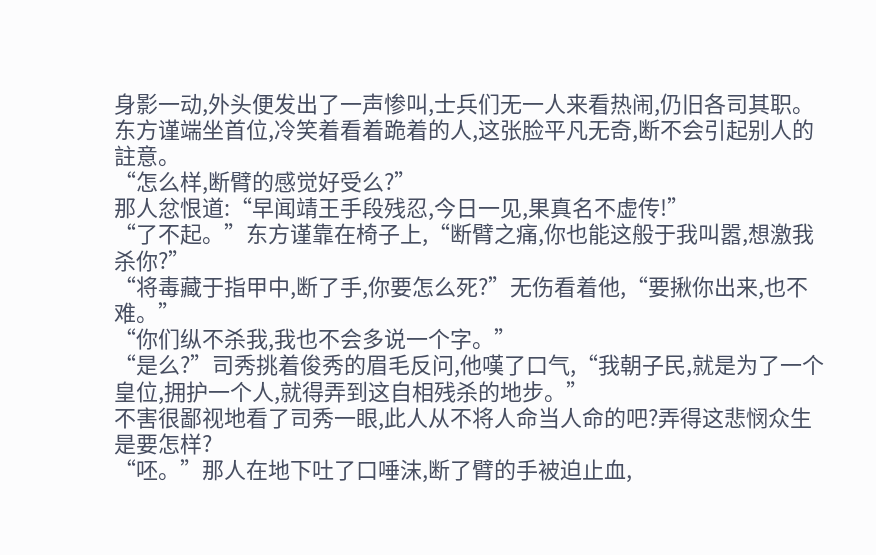身影一动,外头便发出了一声惨叫,士兵们无一人来看热闹,仍旧各司其职。
东方谨端坐首位,冷笑着看着跪着的人,这张脸平凡无奇,断不会引起别人的註意。
“怎么样,断臂的感觉好受么?”
那人忿恨道:“早闻靖王手段残忍,今日一见,果真名不虚传!”
“了不起。”东方谨靠在椅子上,“断臂之痛,你也能这般于我叫嚣,想激我杀你?”
“将毒藏于指甲中,断了手,你要怎么死?”无伤看着他,“要揪你出来,也不难。”
“你们纵不杀我,我也不会多说一个字。”
“是么?”司秀挑着俊秀的眉毛反问,他嘆了口气,“我朝子民,就是为了一个皇位,拥护一个人,就得弄到这自相残杀的地步。”
不害很鄙视地看了司秀一眼,此人从不将人命当人命的吧?弄得这悲悯众生是要怎样?
“呸。”那人在地下吐了口唾沫,断了臂的手被迫止血,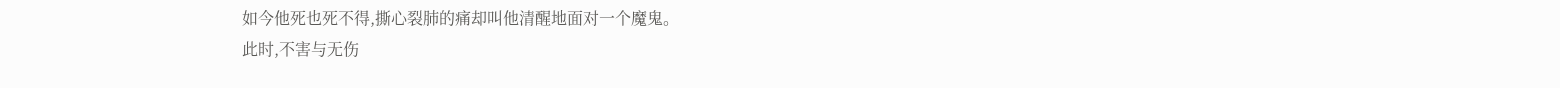如今他死也死不得,撕心裂肺的痛却叫他清醒地面对一个魔鬼。
此时,不害与无伤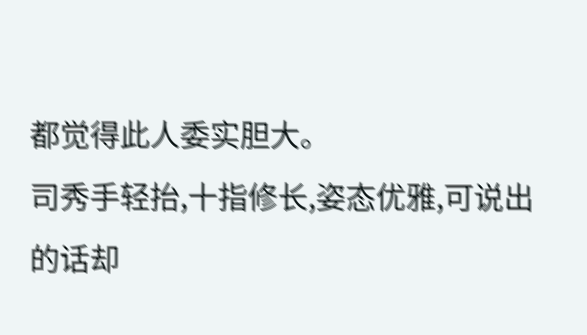都觉得此人委实胆大。
司秀手轻抬,十指修长,姿态优雅,可说出的话却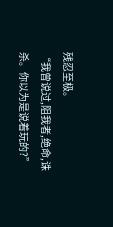残忍至极。
“我曾说过,阻我者,绝命,诛杀。你以为是说着玩的?”